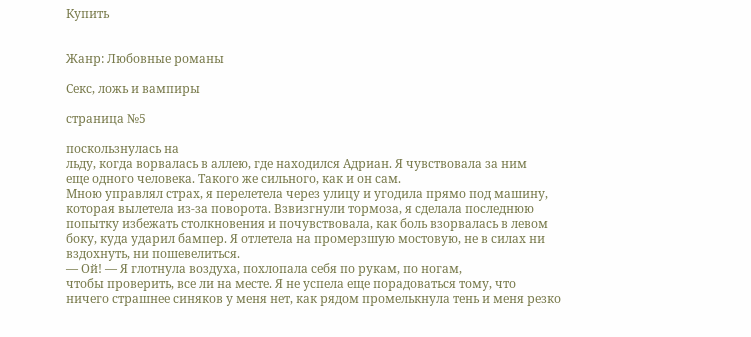Купить


Жанр: Любовные романы

Секс, ложь и вампиры

страница №5

поскользнулась на
льду, когда ворвалась в аллею, где находился Адриан. Я чувствовала за ним
еще одного человека. Такого же сильного, как и он сам.
Мною управлял страх, я перелетела через улицу и угодила прямо под машину,
которая вылетела из-за поворота. Взвизгнули тормоза, я сделала последнюю
попытку избежать столкновения и почувствовала, как боль взорвалась в левом
боку, куда ударил бампер. Я отлетела на промерзшую мостовую, не в силах ни
вздохнуть, ни пошевелиться.
— Ой! — Я глотнула воздуха, похлопала себя по рукам, по ногам,
чтобы проверить, все ли на месте. Я не успела еще порадоваться тому, что
ничего страшнее синяков у меня нет, как рядом промелькнула тень и меня резко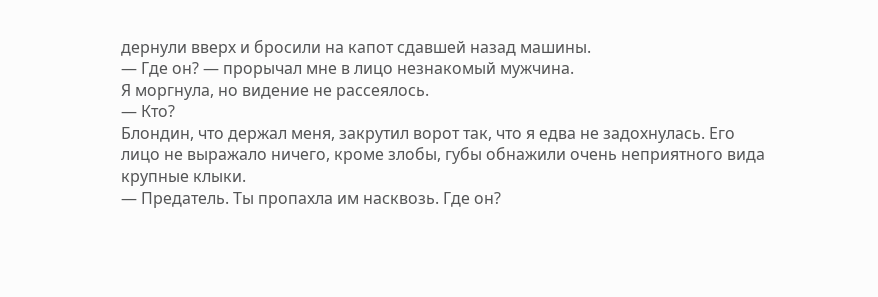дернули вверх и бросили на капот сдавшей назад машины.
— Где он? — прорычал мне в лицо незнакомый мужчина.
Я моргнула, но видение не рассеялось.
— Кто?
Блондин, что держал меня, закрутил ворот так, что я едва не задохнулась. Его
лицо не выражало ничего, кроме злобы, губы обнажили очень неприятного вида
крупные клыки.
— Предатель. Ты пропахла им насквозь. Где он?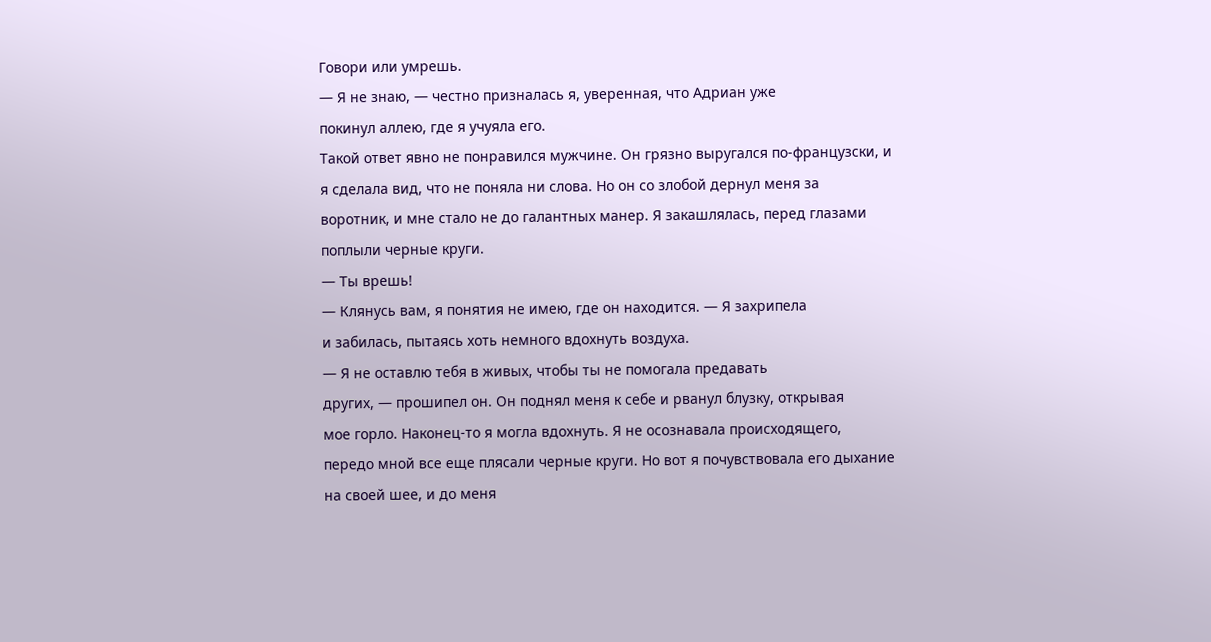Говори или умрешь.
— Я не знаю, — честно призналась я, уверенная, что Адриан уже
покинул аллею, где я учуяла его.
Такой ответ явно не понравился мужчине. Он грязно выругался по-французски, и
я сделала вид, что не поняла ни слова. Но он со злобой дернул меня за
воротник, и мне стало не до галантных манер. Я закашлялась, перед глазами
поплыли черные круги.
— Ты врешь!
— Клянусь вам, я понятия не имею, где он находится. — Я захрипела
и забилась, пытаясь хоть немного вдохнуть воздуха.
— Я не оставлю тебя в живых, чтобы ты не помогала предавать
других, — прошипел он. Он поднял меня к себе и рванул блузку, открывая
мое горло. Наконец-то я могла вдохнуть. Я не осознавала происходящего,
передо мной все еще плясали черные круги. Но вот я почувствовала его дыхание
на своей шее, и до меня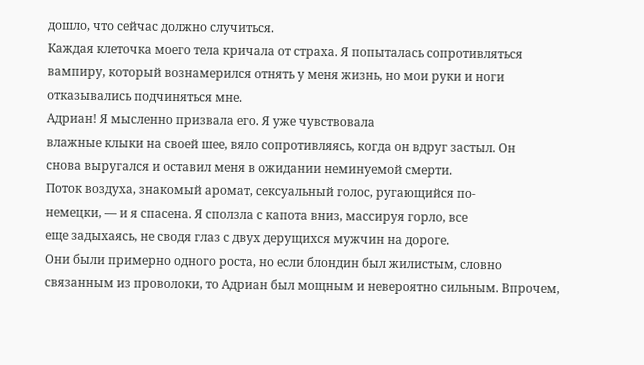дошло, что сейчас должно случиться.
Каждая клеточка моего тела кричала от страха. Я попыталась сопротивляться
вампиру, который вознамерился отнять у меня жизнь, но мои руки и ноги
отказывались подчиняться мне.
Адриан! Я мысленно призвала его. Я уже чувствовала
влажные клыки на своей шее, вяло сопротивляясь, когда он вдруг застыл. Он
снова выругался и оставил меня в ожидании неминуемой смерти.
Поток воздуха, знакомый аромат, сексуальный голос, ругающийся по-
немецки, — и я спасена. Я сползла с капота вниз, массируя горло, все
еще задыхаясь, не сводя глаз с двух дерущихся мужчин на дороге.
Они были примерно одного роста, но если блондин был жилистым, словно
связанным из проволоки, то Адриан был мощным и невероятно сильным. Впрочем,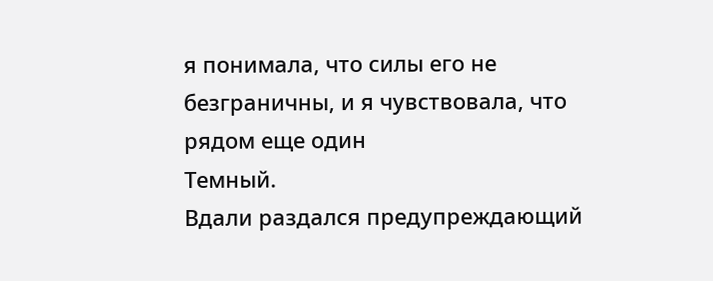я понимала, что силы его не безграничны, и я чувствовала, что рядом еще один
Темный.
Вдали раздался предупреждающий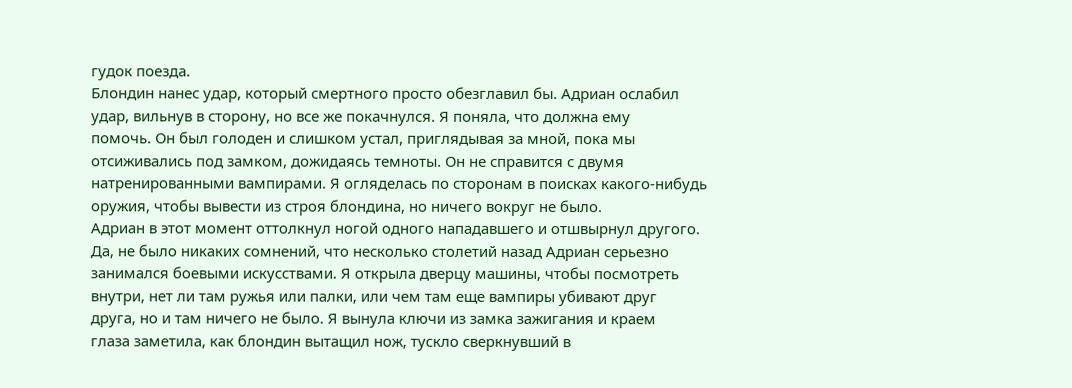гудок поезда.
Блондин нанес удар, который смертного просто обезглавил бы. Адриан ослабил
удар, вильнув в сторону, но все же покачнулся. Я поняла, что должна ему
помочь. Он был голоден и слишком устал, приглядывая за мной, пока мы
отсиживались под замком, дожидаясь темноты. Он не справится с двумя
натренированными вампирами. Я огляделась по сторонам в поисках какого-нибудь
оружия, чтобы вывести из строя блондина, но ничего вокруг не было.
Адриан в этот момент оттолкнул ногой одного нападавшего и отшвырнул другого.
Да, не было никаких сомнений, что несколько столетий назад Адриан серьезно
занимался боевыми искусствами. Я открыла дверцу машины, чтобы посмотреть
внутри, нет ли там ружья или палки, или чем там еще вампиры убивают друг
друга, но и там ничего не было. Я вынула ключи из замка зажигания и краем
глаза заметила, как блондин вытащил нож, тускло сверкнувший в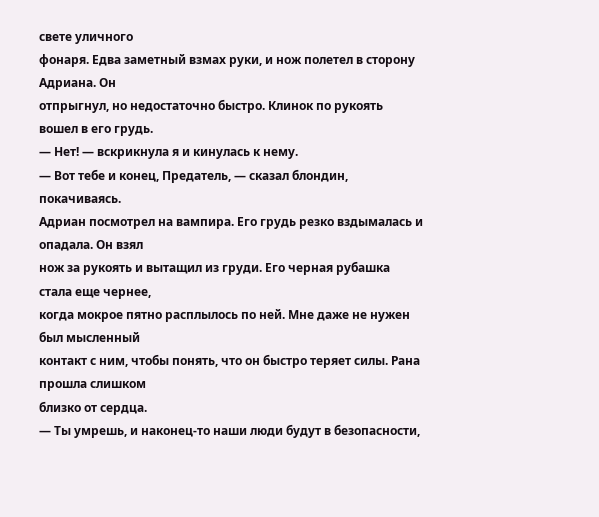свете уличного
фонаря. Едва заметный взмах руки, и нож полетел в сторону Адриана. Он
отпрыгнул, но недостаточно быстро. Клинок по рукоять вошел в его грудь.
— Нет! — вскрикнула я и кинулась к нему.
— Вот тебе и конец, Предатель, — сказал блондин, покачиваясь.
Адриан посмотрел на вампира. Его грудь резко вздымалась и опадала. Он взял
нож за рукоять и вытащил из груди. Его черная рубашка стала еще чернее,
когда мокрое пятно расплылось по ней. Мне даже не нужен был мысленный
контакт с ним, чтобы понять, что он быстро теряет силы. Рана прошла слишком
близко от сердца.
— Ты умрешь, и наконец-то наши люди будут в безопасности,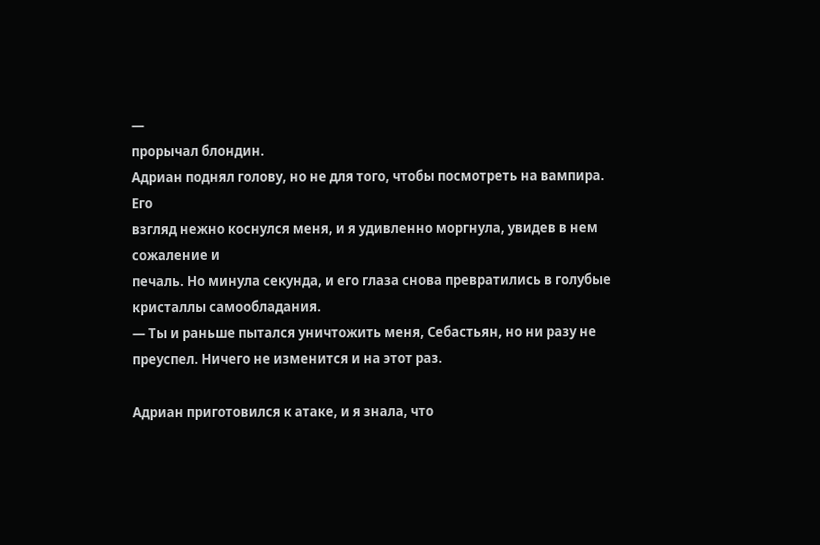—
прорычал блондин.
Адриан поднял голову, но не для того, чтобы посмотреть на вампира. Его
взгляд нежно коснулся меня, и я удивленно моргнула, увидев в нем сожаление и
печаль. Но минула секунда, и его глаза снова превратились в голубые
кристаллы самообладания.
— Ты и раньше пытался уничтожить меня, Себастьян, но ни разу не
преуспел. Ничего не изменится и на этот раз.

Адриан приготовился к атаке, и я знала, что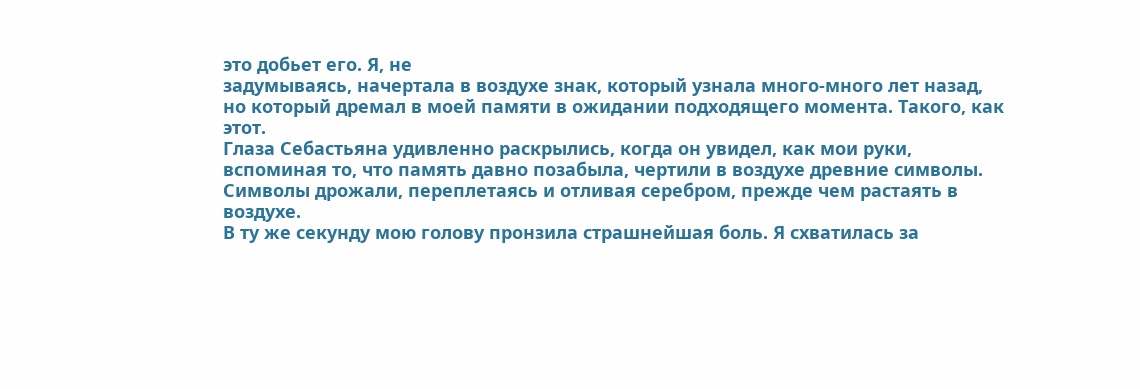это добьет его. Я, не
задумываясь, начертала в воздухе знак, который узнала много-много лет назад,
но который дремал в моей памяти в ожидании подходящего момента. Такого, как
этот.
Глаза Себастьяна удивленно раскрылись, когда он увидел, как мои руки,
вспоминая то, что память давно позабыла, чертили в воздухе древние символы.
Символы дрожали, переплетаясь и отливая серебром, прежде чем растаять в
воздухе.
В ту же секунду мою голову пронзила страшнейшая боль. Я схватилась за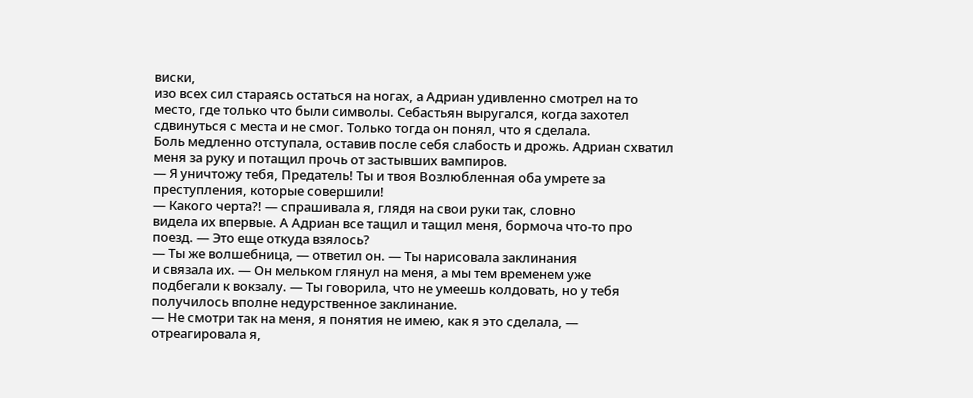виски,
изо всех сил стараясь остаться на ногах, а Адриан удивленно смотрел на то
место, где только что были символы. Себастьян выругался, когда захотел
сдвинуться с места и не смог. Только тогда он понял, что я сделала.
Боль медленно отступала, оставив после себя слабость и дрожь. Адриан схватил
меня за руку и потащил прочь от застывших вампиров.
— Я уничтожу тебя, Предатель! Ты и твоя Возлюбленная оба умрете за
преступления, которые совершили!
— Какого черта?! — спрашивала я, глядя на свои руки так, словно
видела их впервые. А Адриан все тащил и тащил меня, бормоча что-то про
поезд. — Это еще откуда взялось?
— Ты же волшебница, — ответил он. — Ты нарисовала заклинания
и связала их. — Он мельком глянул на меня, а мы тем временем уже
подбегали к вокзалу. — Ты говорила, что не умеешь колдовать, но у тебя
получилось вполне недурственное заклинание.
— Не смотри так на меня, я понятия не имею, как я это сделала, —
отреагировала я,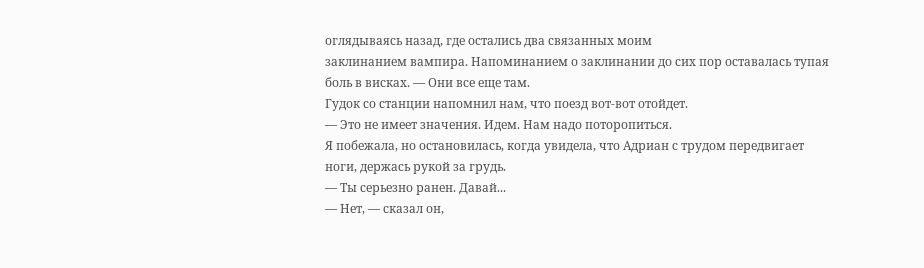оглядываясь назад, где остались два связанных моим
заклинанием вампира. Напоминанием о заклинании до сих пор оставалась тупая
боль в висках. — Они все еще там.
Гудок со станции напомнил нам, что поезд вот-вот отойдет.
— Это не имеет значения. Идем. Нам надо поторопиться.
Я побежала, но остановилась, когда увидела, что Адриан с трудом передвигает
ноги, держась рукой за грудь.
— Ты серьезно ранен. Давай...
— Нет, — сказал он,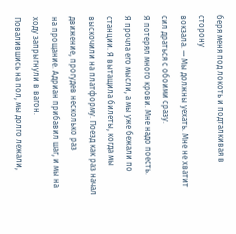беря меня под локоть и подталкивая в сторону
вокзала. — Мы должны уехать. Мне не хватит сил драться с обоими сразу.
Я потерял много крови. Мне надо поесть.
Я прочла его мысли, а мы уже бежали по станции. Я вытащила билеты, когда мы
выскочили на платформу. Поезд как раз начал движение, прогудев несколько раз
на прощание. Адриан прибавил шаг, и мы на ходу запрыгнули в вагон.
Повалившись на пол, мы долго лежали,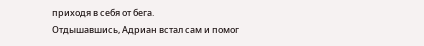приходя в себя от бега.
Отдышавшись, Адриан встал сам и помог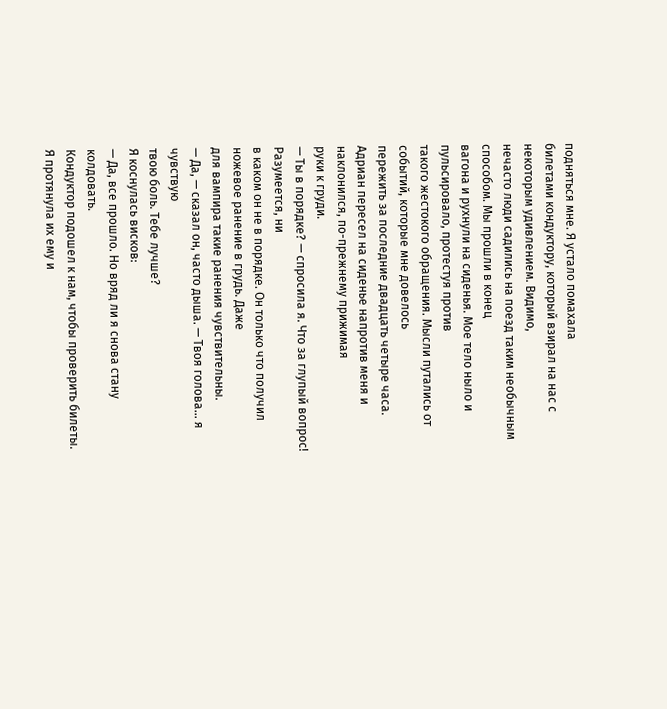подняться мне. Я устало помахала
билетами кондуктору, который взирал на нас с некоторым удивлением. Видимо,
нечасто люди садились на поезд таким необычным способом. Мы прошли в конец
вагона и рухнули на сиденья. Мое тело ныло и пульсировало, протестуя против
такого жестокого обращения. Мысли путались от событий, которые мне довелось
пережить за последние двадцать четыре часа.
Адриан пересел на сиденье напротив меня и наклонился, по-прежнему прижимая
руки к груди.
— Ты в порядке? — спросила я. Что за глупый вопрос! Разумеется, ни
в каком он не в порядке. Он только что получил ножевое ранение в грудь. Даже
для вампира такие ранения чувствительны.
— Да, — сказал он, часто дыша. — Твоя голова... я чувствую
твою боль. Тебе лучше?
Я коснулась висков:
— Да, все прошло. Но вряд ли я снова стану колдовать.
Кондуктор подошел к нам, чтобы проверить билеты. Я протянула их ему и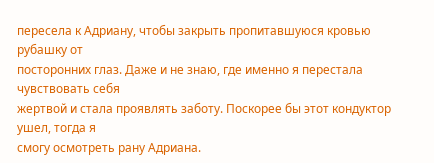пересела к Адриану, чтобы закрыть пропитавшуюся кровью рубашку от
посторонних глаз. Даже и не знаю, где именно я перестала чувствовать себя
жертвой и стала проявлять заботу. Поскорее бы этот кондуктор ушел, тогда я
смогу осмотреть рану Адриана.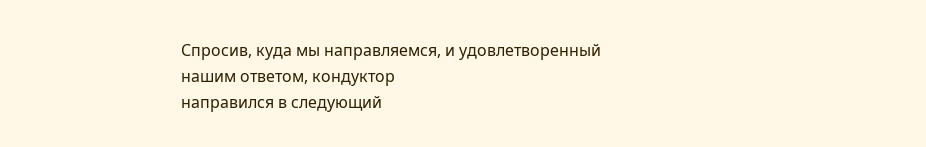Спросив, куда мы направляемся, и удовлетворенный нашим ответом, кондуктор
направился в следующий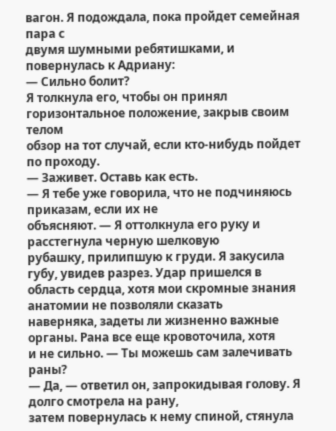вагон. Я подождала, пока пройдет семейная пара с
двумя шумными ребятишками, и повернулась к Адриану:
— Сильно болит?
Я толкнула его, чтобы он принял горизонтальное положение, закрыв своим телом
обзор на тот случай, если кто-нибудь пойдет по проходу.
— Заживет. Оставь как есть.
— Я тебе уже говорила, что не подчиняюсь приказам, если их не
объясняют. — Я оттолкнула его руку и расстегнула черную шелковую
рубашку, прилипшую к груди. Я закусила губу, увидев разрез. Удар пришелся в
область сердца, хотя мои скромные знания анатомии не позволяли сказать
наверняка, задеты ли жизненно важные органы. Рана все еще кровоточила, хотя
и не сильно. — Ты можешь сам залечивать раны?
— Да, — ответил он, запрокидывая голову. Я долго смотрела на рану,
затем повернулась к нему спиной, стянула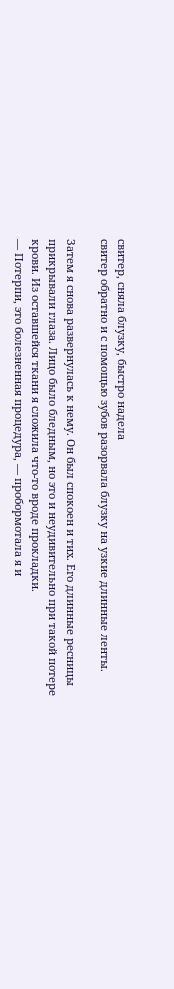свитер, сняла блузку, быстро надела
свитер обратно и с помощью зубов разорвала блузку на узкие длинные ленты.

Затем я снова развернулась к нему. Он был спокоен и тих. Его длинные ресницы
прикрывали глаза. Лицо было бледным, но это и неудивительно при такой потере
крови. Из оставшейся ткани я сложила что-то вроде прокладки.
— Потерпи, это болезненная процедура, — пробормотала я и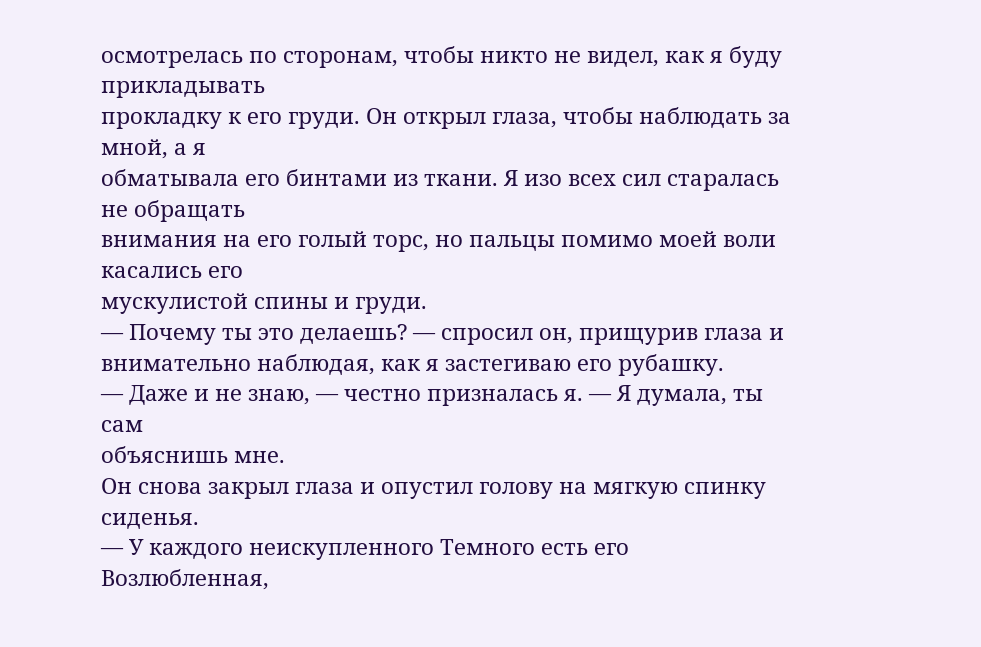осмотрелась по сторонам, чтобы никто не видел, как я буду прикладывать
прокладку к его груди. Он открыл глаза, чтобы наблюдать за мной, а я
обматывала его бинтами из ткани. Я изо всех сил старалась не обращать
внимания на его голый торс, но пальцы помимо моей воли касались его
мускулистой спины и груди.
— Почему ты это делаешь? — спросил он, прищурив глаза и
внимательно наблюдая, как я застегиваю его рубашку.
— Даже и не знаю, — честно призналась я. — Я думала, ты сам
объяснишь мне.
Он снова закрыл глаза и опустил голову на мягкую спинку сиденья.
— У каждого неискупленного Темного есть его Возлюбленная,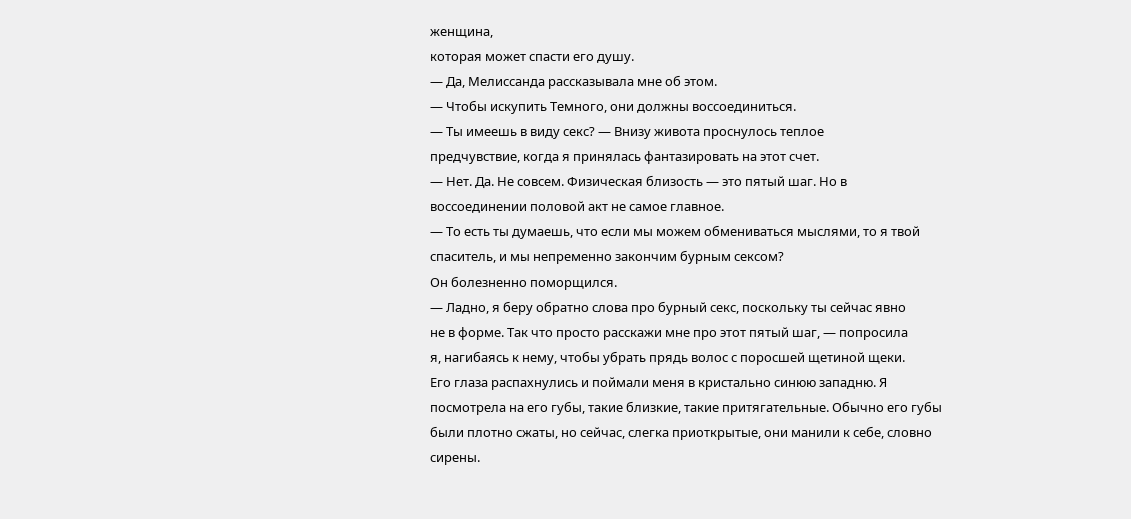женщина,
которая может спасти его душу.
— Да, Мелиссанда рассказывала мне об этом.
— Чтобы искупить Темного, они должны воссоединиться.
— Ты имеешь в виду секс? — Внизу живота проснулось теплое
предчувствие, когда я принялась фантазировать на этот счет.
— Нет. Да. Не совсем. Физическая близость — это пятый шаг. Но в
воссоединении половой акт не самое главное.
— То есть ты думаешь, что если мы можем обмениваться мыслями, то я твой
спаситель, и мы непременно закончим бурным сексом?
Он болезненно поморщился.
— Ладно, я беру обратно слова про бурный секс, поскольку ты сейчас явно
не в форме. Так что просто расскажи мне про этот пятый шаг, — попросила
я, нагибаясь к нему, чтобы убрать прядь волос с поросшей щетиной щеки.
Его глаза распахнулись и поймали меня в кристально синюю западню. Я
посмотрела на его губы, такие близкие, такие притягательные. Обычно его губы
были плотно сжаты, но сейчас, слегка приоткрытые, они манили к себе, словно
сирены.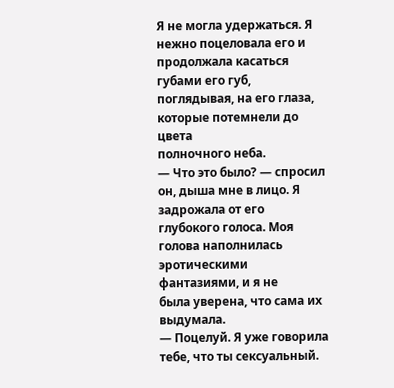Я не могла удержаться. Я нежно поцеловала его и продолжала касаться
губами его губ, поглядывая, на его глаза, которые потемнели до цвета
полночного неба.
— Что это было? — спросил он, дыша мне в лицо. Я задрожала от его
глубокого голоса. Моя голова наполнилась эротическими фантазиями, и я не
была уверена, что сама их выдумала.
— Поцелуй. Я уже говорила тебе, что ты сексуальный.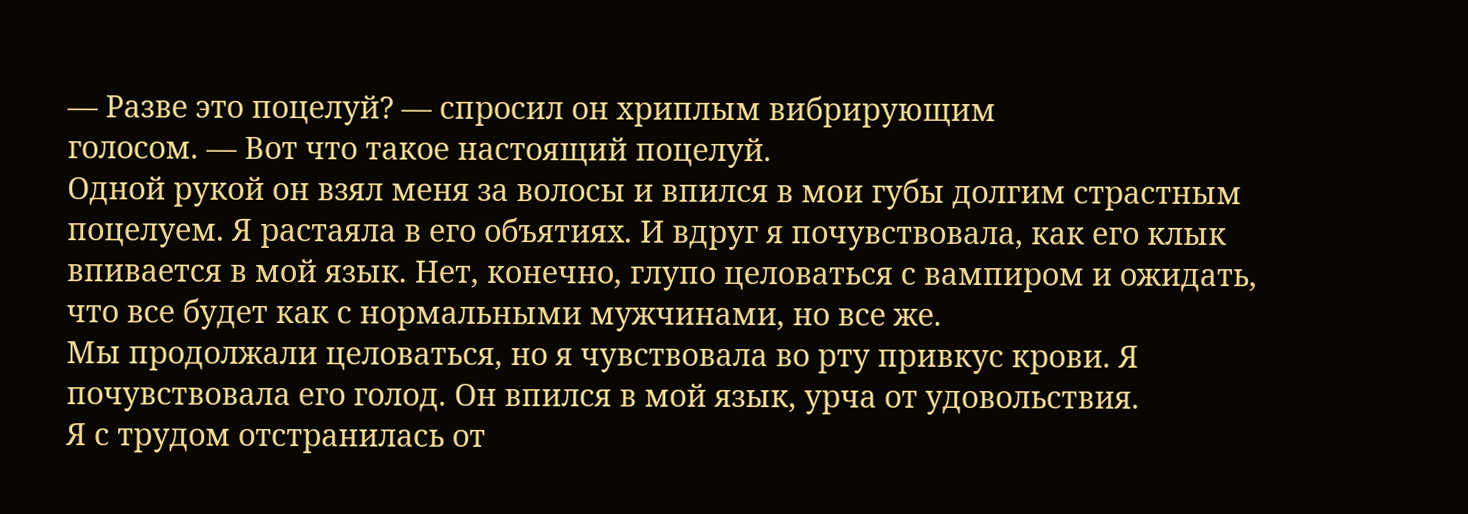— Разве это поцелуй? — спросил он хриплым вибрирующим
голосом. — Вот что такое настоящий поцелуй.
Одной рукой он взял меня за волосы и впился в мои губы долгим страстным
поцелуем. Я растаяла в его объятиях. И вдруг я почувствовала, как его клык
впивается в мой язык. Нет, конечно, глупо целоваться с вампиром и ожидать,
что все будет как с нормальными мужчинами, но все же.
Мы продолжали целоваться, но я чувствовала во рту привкус крови. Я
почувствовала его голод. Он впился в мой язык, урча от удовольствия.
Я с трудом отстранилась от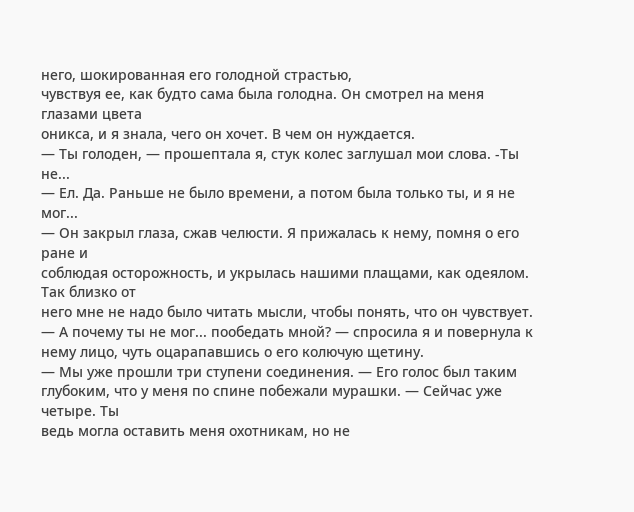него, шокированная его голодной страстью,
чувствуя ее, как будто сама была голодна. Он смотрел на меня глазами цвета
оникса, и я знала, чего он хочет. В чем он нуждается.
— Ты голоден, — прошептала я, стук колес заглушал мои слова. -Ты
не...
— Ел. Да. Раньше не было времени, а потом была только ты, и я не мог...
— Он закрыл глаза, сжав челюсти. Я прижалась к нему, помня о его ране и
соблюдая осторожность, и укрылась нашими плащами, как одеялом. Так близко от
него мне не надо было читать мысли, чтобы понять, что он чувствует.
— А почему ты не мог... пообедать мной? — спросила я и повернула к
нему лицо, чуть оцарапавшись о его колючую щетину.
— Мы уже прошли три ступени соединения. — Его голос был таким
глубоким, что у меня по спине побежали мурашки. — Сейчас уже четыре. Ты
ведь могла оставить меня охотникам, но не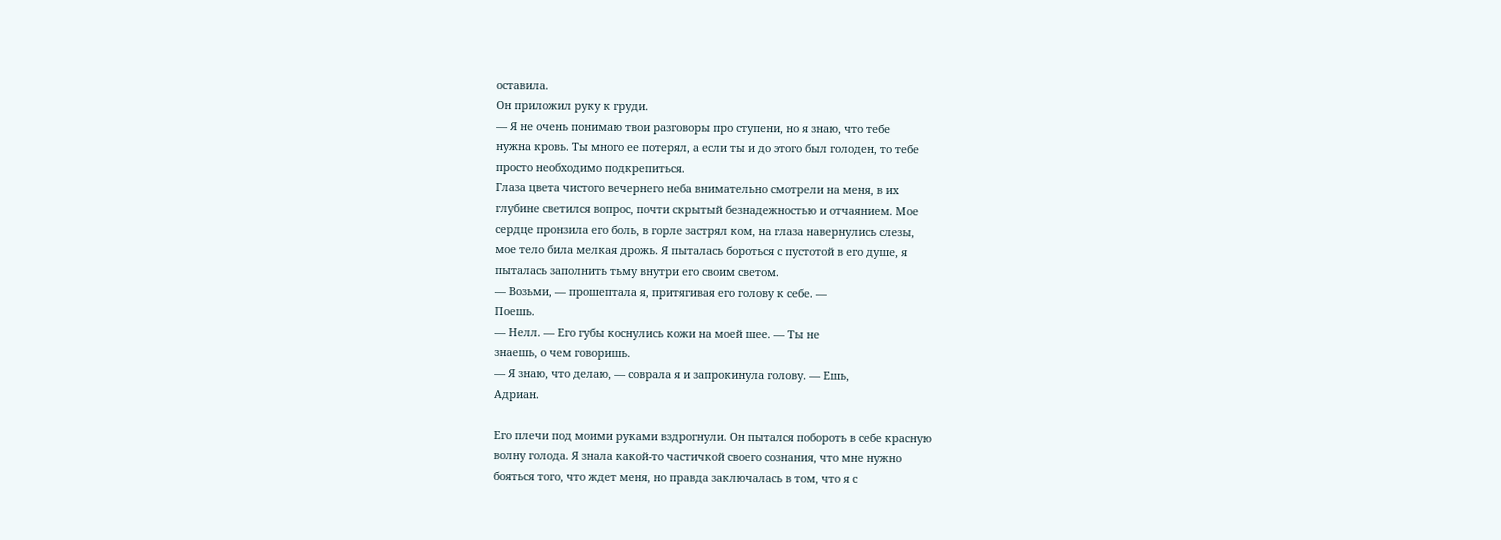оставила.
Он приложил руку к груди.
— Я не очень понимаю твои разговоры про ступени, но я знаю, что тебе
нужна кровь. Ты много ее потерял, а если ты и до этого был голоден, то тебе
просто необходимо подкрепиться.
Глаза цвета чистого вечернего неба внимательно смотрели на меня, в их
глубине светился вопрос, почти скрытый безнадежностью и отчаянием. Мое
сердце пронзила его боль, в горле застрял ком, на глаза навернулись слезы,
мое тело била мелкая дрожь. Я пыталась бороться с пустотой в его душе, я
пыталась заполнить тьму внутри его своим светом.
— Возьми, — прошептала я, притягивая его голову к себе. —
Поешь.
— Нелл. — Его губы коснулись кожи на моей шее. — Ты не
знаешь, о чем говоришь.
— Я знаю, что делаю, — соврала я и запрокинула голову. — Ешь,
Адриан.

Его плечи под моими руками вздрогнули. Он пытался побороть в себе красную
волну голода. Я знала какой-то частичкой своего сознания, что мне нужно
бояться того, что ждет меня, но правда заключалась в том, что я с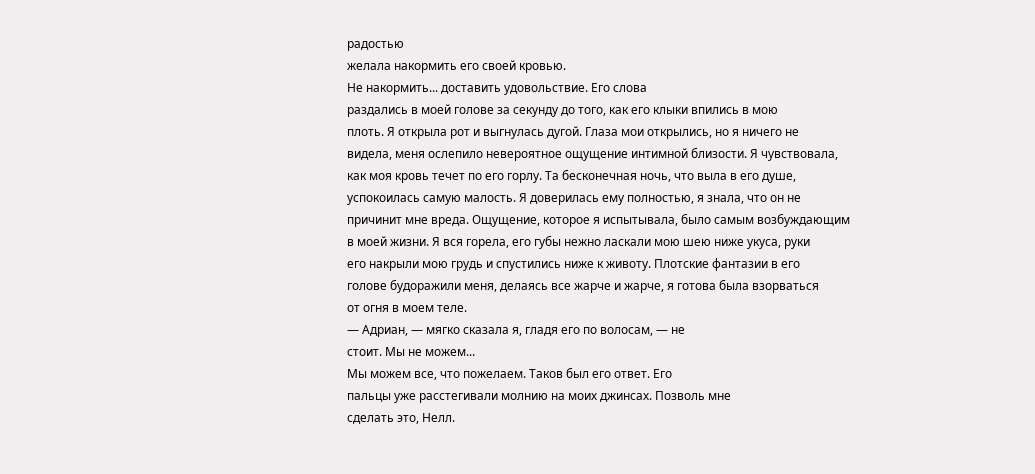радостью
желала накормить его своей кровью.
Не накормить... доставить удовольствие. Его слова
раздались в моей голове за секунду до того, как его клыки впились в мою
плоть. Я открыла рот и выгнулась дугой. Глаза мои открылись, но я ничего не
видела, меня ослепило невероятное ощущение интимной близости. Я чувствовала,
как моя кровь течет по его горлу. Та бесконечная ночь, что выла в его душе,
успокоилась самую малость. Я доверилась ему полностью, я знала, что он не
причинит мне вреда. Ощущение, которое я испытывала, было самым возбуждающим
в моей жизни. Я вся горела, его губы нежно ласкали мою шею ниже укуса, руки
его накрыли мою грудь и спустились ниже к животу. Плотские фантазии в его
голове будоражили меня, делаясь все жарче и жарче, я готова была взорваться
от огня в моем теле.
— Адриан, — мягко сказала я, гладя его по волосам, — не
стоит. Мы не можем...
Мы можем все, что пожелаем. Таков был его ответ. Его
пальцы уже расстегивали молнию на моих джинсах. Позволь мне
сделать это, Нелл.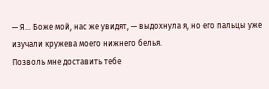— Я... Боже мой, нас же увидят, — выдохнула я, но его пальцы уже
изучали кружева моего нижнего белья.
Позволь мне доставить тебе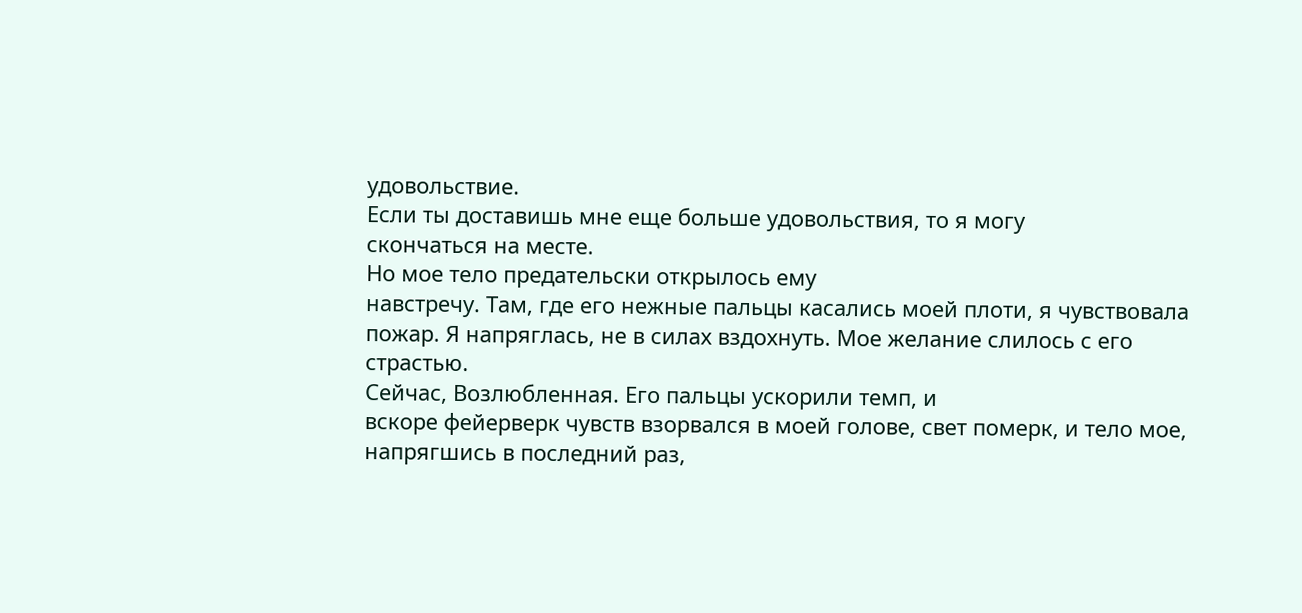удовольствие.
Если ты доставишь мне еще больше удовольствия, то я могу
скончаться на месте.
Но мое тело предательски открылось ему
навстречу. Там, где его нежные пальцы касались моей плоти, я чувствовала
пожар. Я напряглась, не в силах вздохнуть. Мое желание слилось с его
страстью.
Сейчас, Возлюбленная. Его пальцы ускорили темп, и
вскоре фейерверк чувств взорвался в моей голове, свет померк, и тело мое,
напрягшись в последний раз,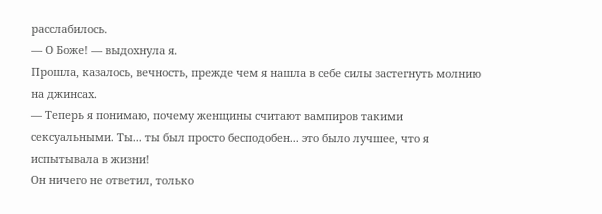расслабилось.
— О Боже! — выдохнула я.
Прошла, казалось, вечность, прежде чем я нашла в себе силы застегнуть молнию
на джинсах.
— Теперь я понимаю, почему женщины считают вампиров такими
сексуальными. Ты... ты был просто бесподобен... это было лучшее, что я
испытывала в жизни!
Он ничего не ответил, только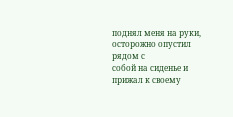поднял меня на руки, осторожно опустил рядом с
собой на сиденье и прижал к своему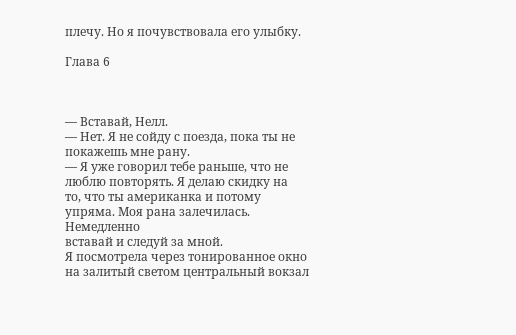плечу. Но я почувствовала его улыбку.

Глава 6



— Вставай, Нелл.
— Нет. Я не сойду с поезда, пока ты не покажешь мне рану.
— Я уже говорил тебе раньше, что не люблю повторять. Я делаю скидку на
то, что ты американка и потому упряма. Моя рана залечилась. Немедленно
вставай и следуй за мной.
Я посмотрела через тонированное окно на залитый светом центральный вокзал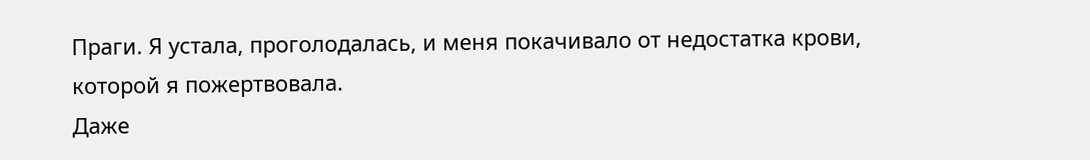Праги. Я устала, проголодалась, и меня покачивало от недостатка крови,
которой я пожертвовала.
Даже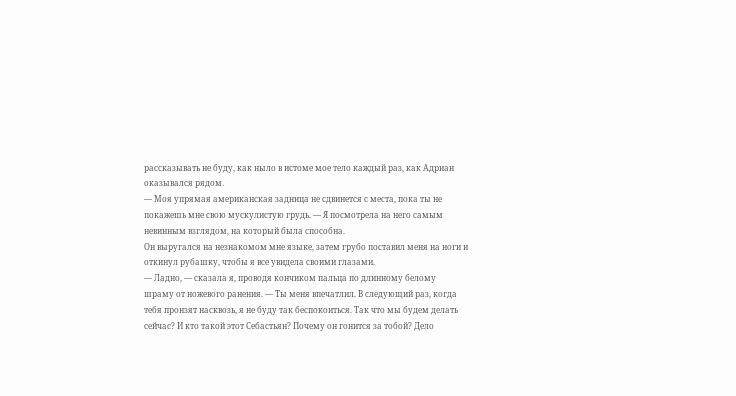рассказывать не буду, как ныло в истоме мое тело каждый раз, как Адриан
оказывался рядом.
— Моя упрямая американская задница не сдвинется с места, пока ты не
покажешь мне свою мускулистую грудь. — Я посмотрела на него самым
невинным взглядом, на который была способна.
Он выругался на незнакомом мне языке, затем грубо поставил меня на ноги и
откинул рубашку, чтобы я все увидела своими глазами.
— Ладно, — сказала я, проводя кончиком пальца по длинному белому
шраму от ножевого ранения. — Ты меня впечатлил. В следующий раз, когда
тебя пронзят насквозь, я не буду так беспокоиться. Так что мы будем делать
сейчас? И кто такой этот Себастьян? Почему он гонится за тобой? Дело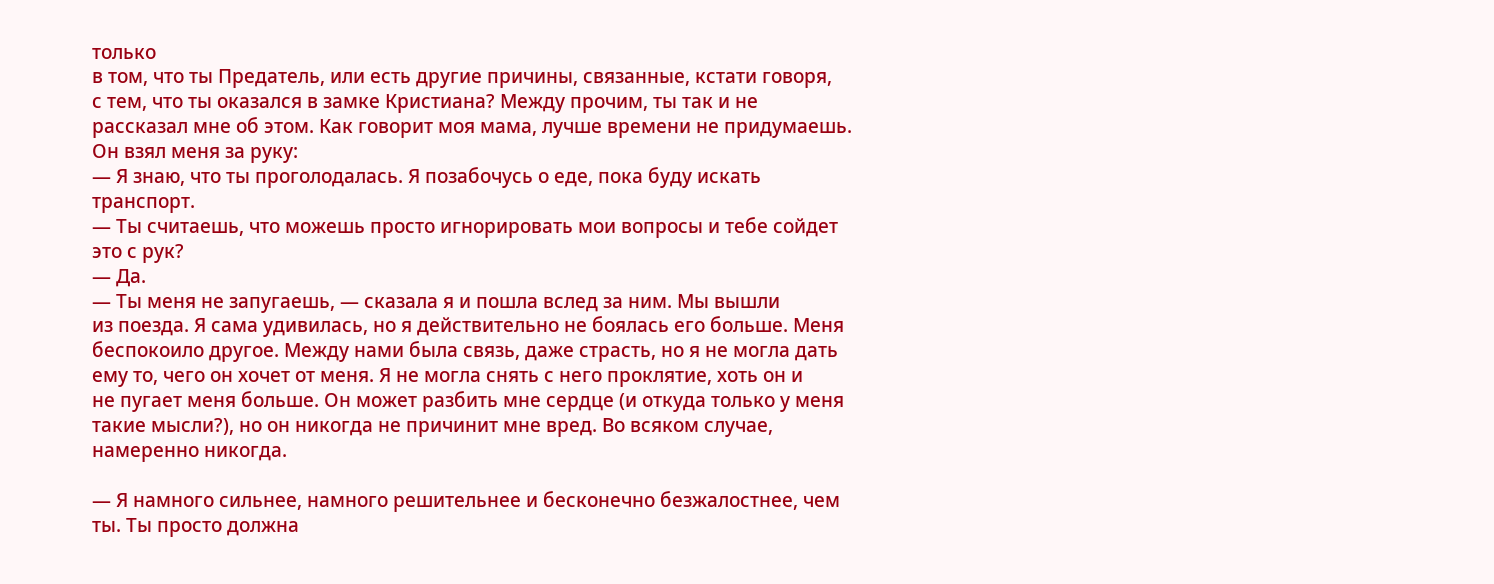только
в том, что ты Предатель, или есть другие причины, связанные, кстати говоря,
с тем, что ты оказался в замке Кристиана? Между прочим, ты так и не
рассказал мне об этом. Как говорит моя мама, лучше времени не придумаешь.
Он взял меня за руку:
— Я знаю, что ты проголодалась. Я позабочусь о еде, пока буду искать
транспорт.
— Ты считаешь, что можешь просто игнорировать мои вопросы и тебе сойдет
это с рук?
— Да.
— Ты меня не запугаешь, — сказала я и пошла вслед за ним. Мы вышли
из поезда. Я сама удивилась, но я действительно не боялась его больше. Меня
беспокоило другое. Между нами была связь, даже страсть, но я не могла дать
ему то, чего он хочет от меня. Я не могла снять с него проклятие, хоть он и
не пугает меня больше. Он может разбить мне сердце (и откуда только у меня
такие мысли?), но он никогда не причинит мне вред. Во всяком случае,
намеренно никогда.

— Я намного сильнее, намного решительнее и бесконечно безжалостнее, чем
ты. Ты просто должна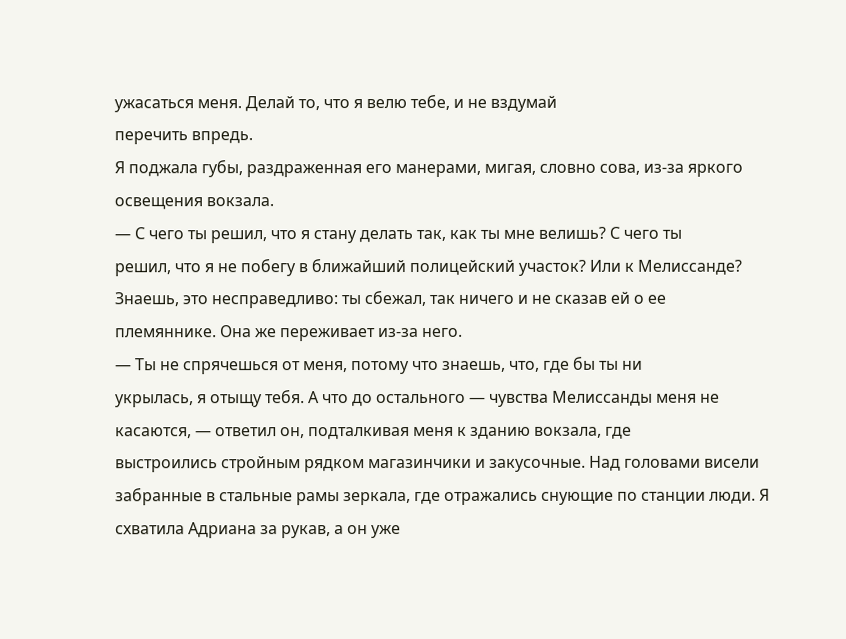ужасаться меня. Делай то, что я велю тебе, и не вздумай
перечить впредь.
Я поджала губы, раздраженная его манерами, мигая, словно сова, из-за яркого
освещения вокзала.
— С чего ты решил, что я стану делать так, как ты мне велишь? С чего ты
решил, что я не побегу в ближайший полицейский участок? Или к Мелиссанде?
Знаешь, это несправедливо: ты сбежал, так ничего и не сказав ей о ее
племяннике. Она же переживает из-за него.
— Ты не спрячешься от меня, потому что знаешь, что, где бы ты ни
укрылась, я отыщу тебя. А что до остального — чувства Мелиссанды меня не
касаются, — ответил он, подталкивая меня к зданию вокзала, где
выстроились стройным рядком магазинчики и закусочные. Над головами висели
забранные в стальные рамы зеркала, где отражались снующие по станции люди. Я
схватила Адриана за рукав, а он уже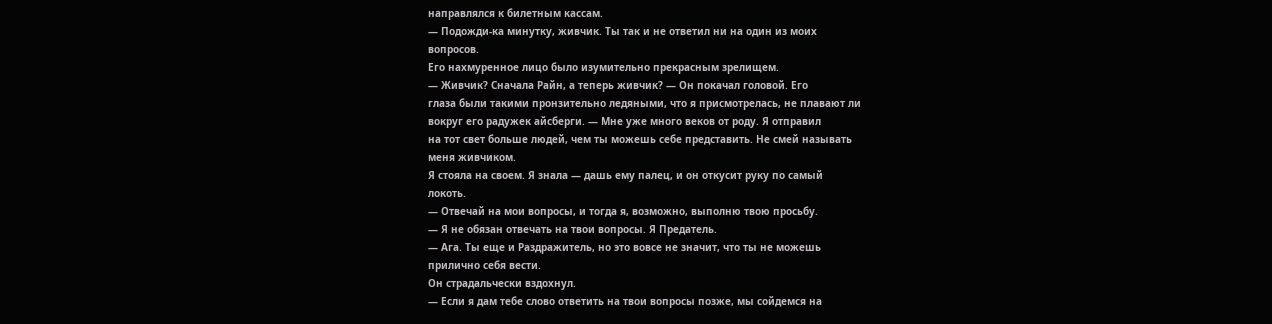направлялся к билетным кассам.
— Подожди-ка минутку, живчик. Ты так и не ответил ни на один из моих
вопросов.
Его нахмуренное лицо было изумительно прекрасным зрелищем.
— Живчик? Сначала Райн, а теперь живчик? — Он покачал головой. Его
глаза были такими пронзительно ледяными, что я присмотрелась, не плавают ли
вокруг его радужек айсберги. — Мне уже много веков от роду. Я отправил
на тот свет больше людей, чем ты можешь себе представить. Не смей называть
меня живчиком.
Я стояла на своем. Я знала — дашь ему палец, и он откусит руку по самый
локоть.
— Отвечай на мои вопросы, и тогда я, возможно, выполню твою просьбу.
— Я не обязан отвечать на твои вопросы. Я Предатель.
— Ага. Ты еще и Раздражитель, но это вовсе не значит, что ты не можешь
прилично себя вести.
Он страдальчески вздохнул.
— Если я дам тебе слово ответить на твои вопросы позже, мы сойдемся на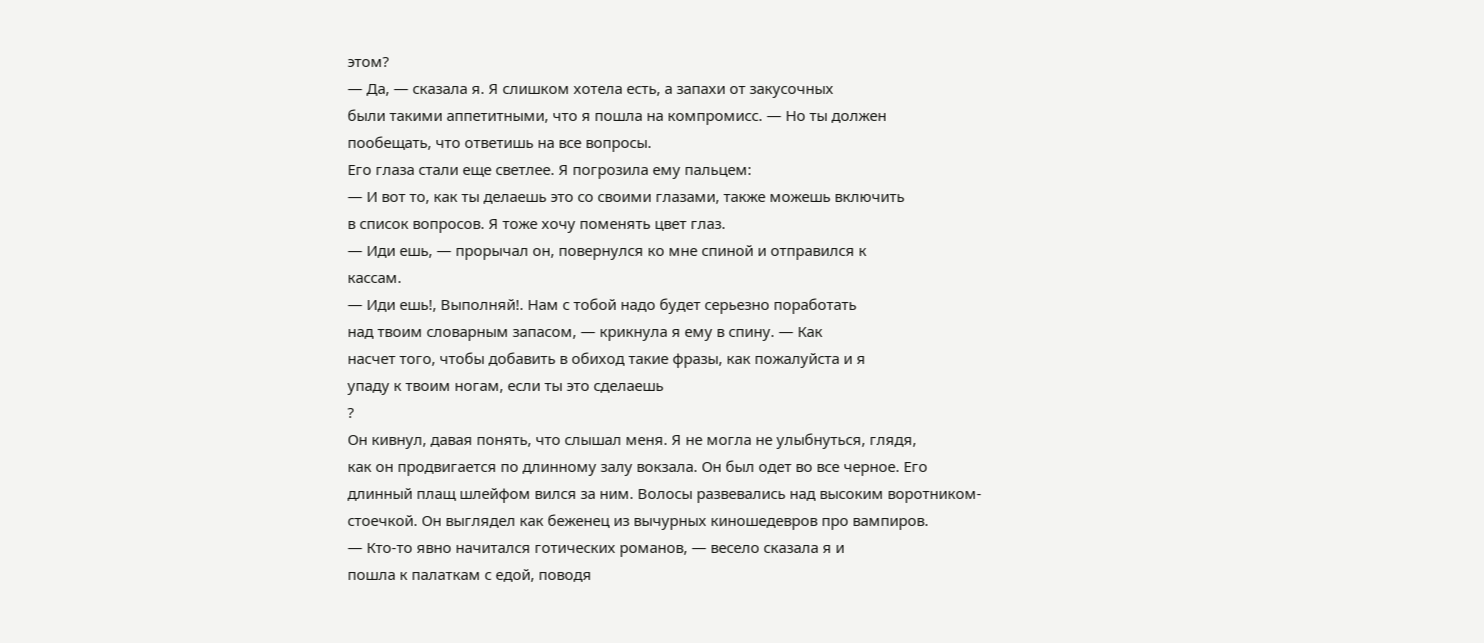этом?
— Да, — сказала я. Я слишком хотела есть, а запахи от закусочных
были такими аппетитными, что я пошла на компромисс. — Но ты должен
пообещать, что ответишь на все вопросы.
Его глаза стали еще светлее. Я погрозила ему пальцем:
— И вот то, как ты делаешь это со своими глазами, также можешь включить
в список вопросов. Я тоже хочу поменять цвет глаз.
— Иди ешь, — прорычал он, повернулся ко мне спиной и отправился к
кассам.
— Иди ешь!, Выполняй!. Нам с тобой надо будет серьезно поработать
над твоим словарным запасом, — крикнула я ему в спину. — Как
насчет того, чтобы добавить в обиход такие фразы, как пожалуйста и я
упаду к твоим ногам, если ты это сделаешь
?
Он кивнул, давая понять, что слышал меня. Я не могла не улыбнуться, глядя,
как он продвигается по длинному залу вокзала. Он был одет во все черное. Его
длинный плащ шлейфом вился за ним. Волосы развевались над высоким воротником-
стоечкой. Он выглядел как беженец из вычурных киношедевров про вампиров.
— Кто-то явно начитался готических романов, — весело сказала я и
пошла к палаткам с едой, поводя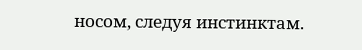носом, следуя инстинктам.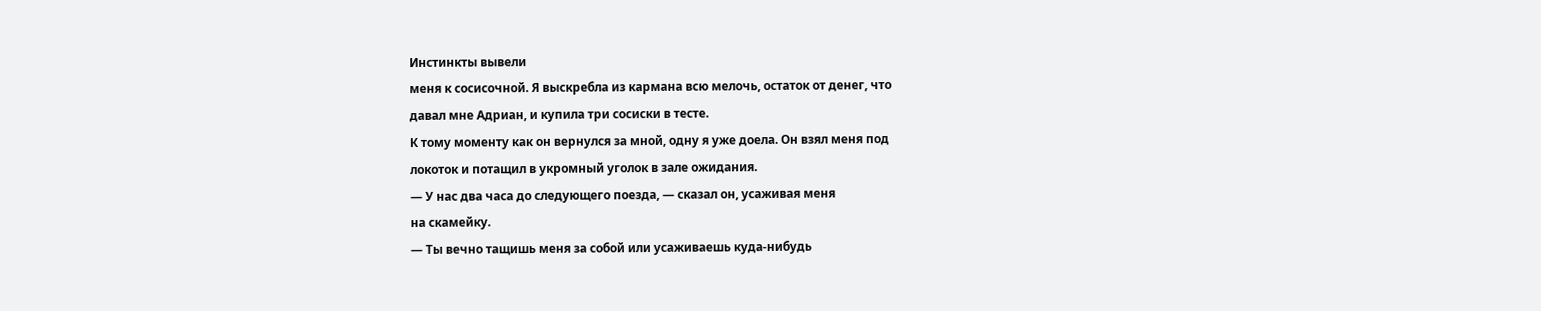Инстинкты вывели
меня к сосисочной. Я выскребла из кармана всю мелочь, остаток от денег, что
давал мне Адриан, и купила три сосиски в тесте.
К тому моменту как он вернулся за мной, одну я уже доела. Он взял меня под
локоток и потащил в укромный уголок в зале ожидания.
— У нас два часа до следующего поезда, — сказал он, усаживая меня
на скамейку.
— Ты вечно тащишь меня за собой или усаживаешь куда-нибудь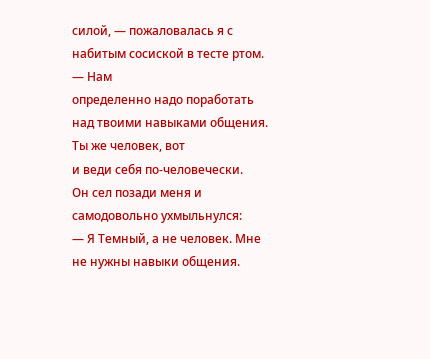силой, — пожаловалась я с набитым сосиской в тесте ртом. — Нам
определенно надо поработать над твоими навыками общения. Ты же человек, вот
и веди себя по-человечески.
Он сел позади меня и самодовольно ухмыльнулся:
— Я Темный, а не человек. Мне не нужны навыки общения.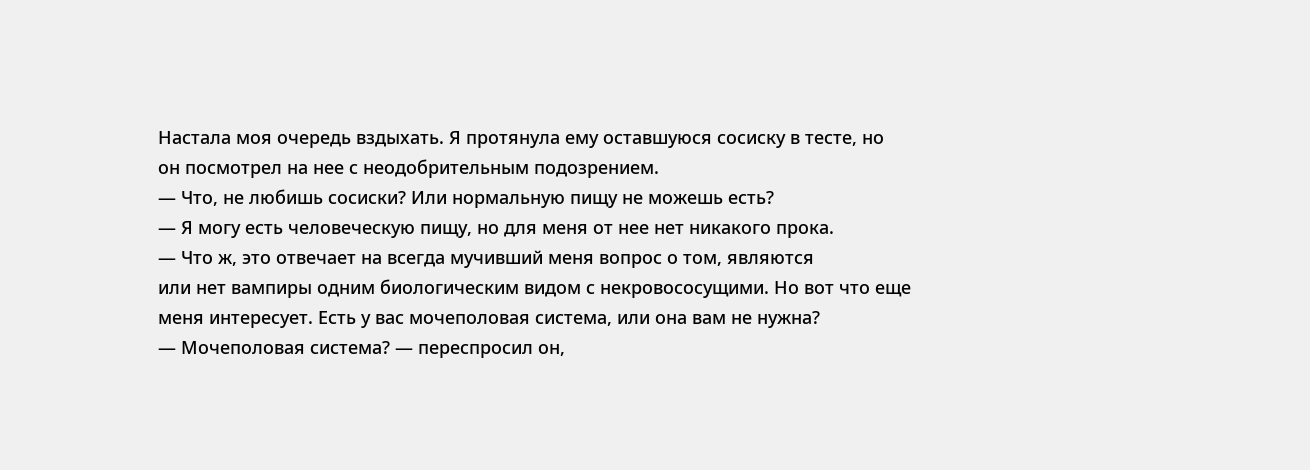Настала моя очередь вздыхать. Я протянула ему оставшуюся сосиску в тесте, но
он посмотрел на нее с неодобрительным подозрением.
— Что, не любишь сосиски? Или нормальную пищу не можешь есть?
— Я могу есть человеческую пищу, но для меня от нее нет никакого прока.
— Что ж, это отвечает на всегда мучивший меня вопрос о том, являются
или нет вампиры одним биологическим видом с некровососущими. Но вот что еще
меня интересует. Есть у вас мочеполовая система, или она вам не нужна?
— Мочеполовая система? — переспросил он,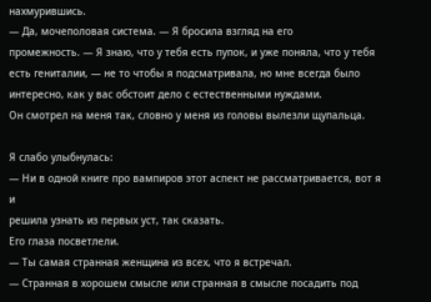нахмурившись.
— Да, мочеполовая система. — Я бросила взгляд на его
промежность. — Я знаю, что у тебя есть пупок, и уже поняла, что у тебя
есть гениталии, — не то чтобы я подсматривала, но мне всегда было
интересно, как у вас обстоит дело с естественными нуждами.
Он смотрел на меня так, словно у меня из головы вылезли щупальца.

Я слабо улыбнулась:
— Ни в одной книге про вампиров этот аспект не рассматривается, вот я и
решила узнать из первых уст, так сказать.
Его глаза посветлели.
— Ты самая странная женщина из всех, что я встречал.
— Странная в хорошем смысле или странная в смысле посадить под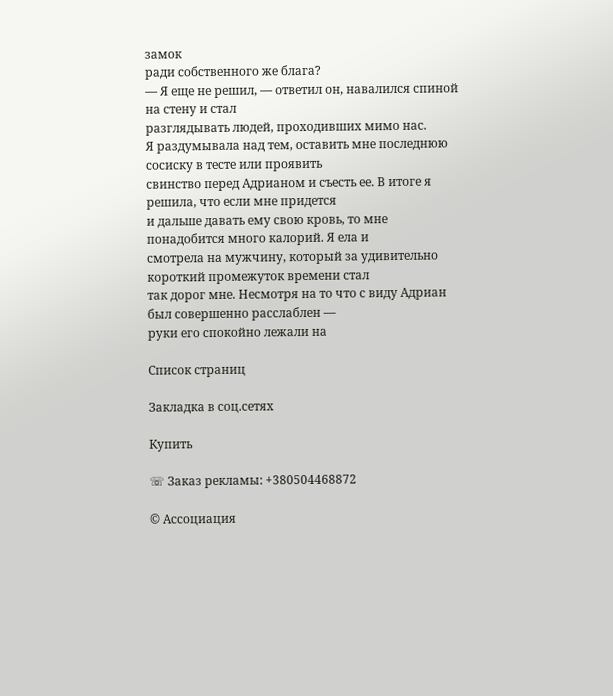замок
ради собственного же блага?
— Я еще не решил, — ответил он, навалился спиной на стену и стал
разглядывать людей, проходивших мимо нас.
Я раздумывала над тем, оставить мне последнюю сосиску в тесте или проявить
свинство перед Адрианом и съесть ее. В итоге я решила, что если мне придется
и дальше давать ему свою кровь, то мне понадобится много калорий. Я ела и
смотрела на мужчину, который за удивительно короткий промежуток времени стал
так дорог мне. Несмотря на то что с виду Адриан был совершенно расслаблен —
руки его спокойно лежали на

Список страниц

Закладка в соц.сетях

Купить

☏ Заказ рекламы: +380504468872

© Ассоциация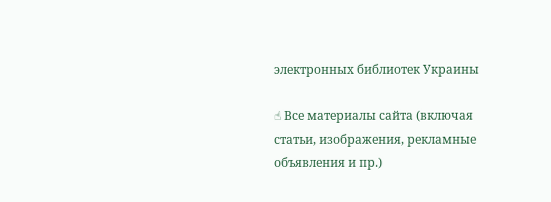электронных библиотек Украины

☝ Все материалы сайта (включая статьи, изображения, рекламные объявления и пр.)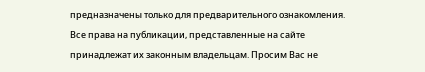предназначены только для предварительного ознакомления. Все права на публикации, представленные на сайте принадлежат их законным владельцам. Просим Вас не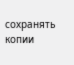сохранять копии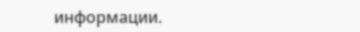информации.